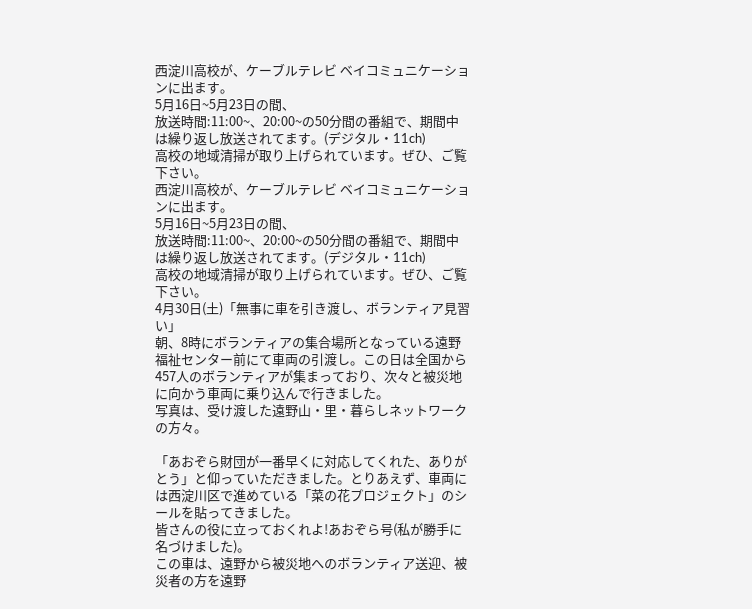西淀川高校が、ケーブルテレビ ベイコミュニケーションに出ます。
5月16日~5月23日の間、
放送時間:11:00~、20:00~の50分間の番組で、期間中は繰り返し放送されてます。(デジタル・11ch)
高校の地域清掃が取り上げられています。ぜひ、ご覧下さい。
西淀川高校が、ケーブルテレビ ベイコミュニケーションに出ます。
5月16日~5月23日の間、
放送時間:11:00~、20:00~の50分間の番組で、期間中は繰り返し放送されてます。(デジタル・11ch)
高校の地域清掃が取り上げられています。ぜひ、ご覧下さい。
4月30日(土)「無事に車を引き渡し、ボランティア見習い」
朝、8時にボランティアの集合場所となっている遠野福祉センター前にて車両の引渡し。この日は全国から457人のボランティアが集まっており、次々と被災地に向かう車両に乗り込んで行きました。
写真は、受け渡した遠野山・里・暮らしネットワークの方々。

「あおぞら財団が一番早くに対応してくれた、ありがとう」と仰っていただきました。とりあえず、車両には西淀川区で進めている「菜の花プロジェクト」のシールを貼ってきました。
皆さんの役に立っておくれよ!あおぞら号(私が勝手に名づけました)。
この車は、遠野から被災地へのボランティア送迎、被災者の方を遠野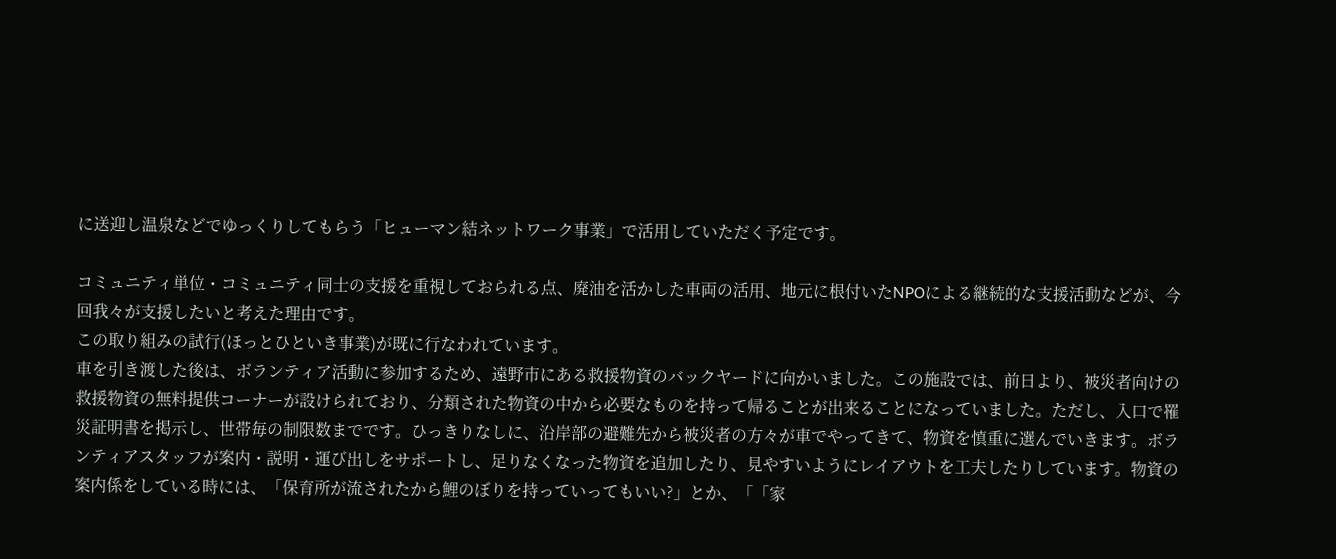に送迎し温泉などでゆっくりしてもらう「ヒューマン結ネットワーク事業」で活用していただく予定です。

コミュニティ単位・コミュニティ同士の支援を重視しておられる点、廃油を活かした車両の活用、地元に根付いたNPOによる継続的な支援活動などが、今回我々が支援したいと考えた理由です。
この取り組みの試行(ほっとひといき事業)が既に行なわれています。
車を引き渡した後は、ボランティア活動に参加するため、遠野市にある救援物資のバックヤードに向かいました。この施設では、前日より、被災者向けの救援物資の無料提供コーナーが設けられており、分類された物資の中から必要なものを持って帰ることが出来ることになっていました。ただし、入口で罹災証明書を掲示し、世帯毎の制限数までです。ひっきりなしに、沿岸部の避難先から被災者の方々が車でやってきて、物資を慎重に選んでいきます。ボランティアスタッフが案内・説明・運び出しをサポートし、足りなくなった物資を追加したり、見やすいようにレイアウトを工夫したりしています。物資の案内係をしている時には、「保育所が流されたから鯉のぼりを持っていってもいい?」とか、「「家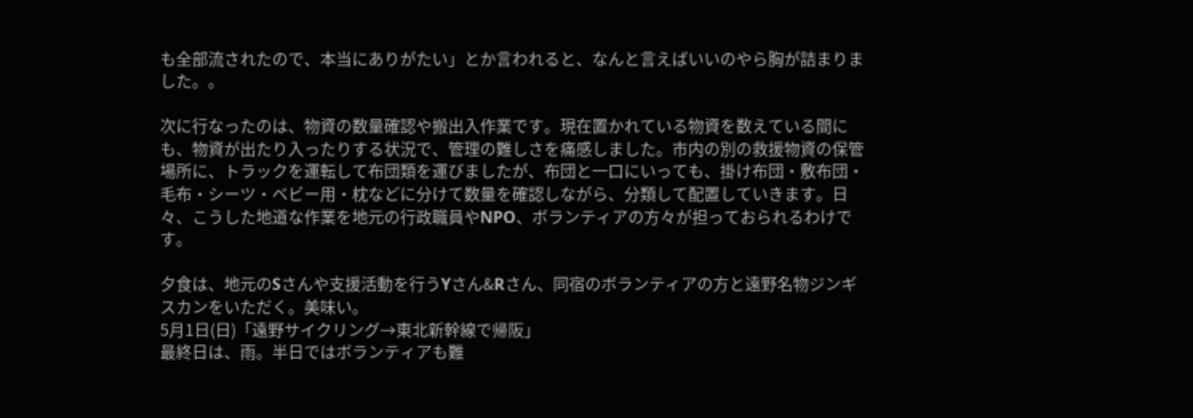も全部流されたので、本当にありがたい」とか言われると、なんと言えばいいのやら胸が詰まりました。。

次に行なったのは、物資の数量確認や搬出入作業です。現在置かれている物資を数えている間にも、物資が出たり入ったりする状況で、管理の難しさを痛感しました。市内の別の救援物資の保管場所に、トラックを運転して布団類を運びましたが、布団と一口にいっても、掛け布団・敷布団・毛布・シーツ・ベビー用・枕などに分けて数量を確認しながら、分類して配置していきます。日々、こうした地道な作業を地元の行政職員やNPO、ボランティアの方々が担っておられるわけです。

夕食は、地元のSさんや支援活動を行うYさん&Rさん、同宿のボランティアの方と遠野名物ジンギスカンをいただく。美味い。
5月1日(日)「遠野サイクリング→東北新幹線で帰阪」
最終日は、雨。半日ではボランティアも難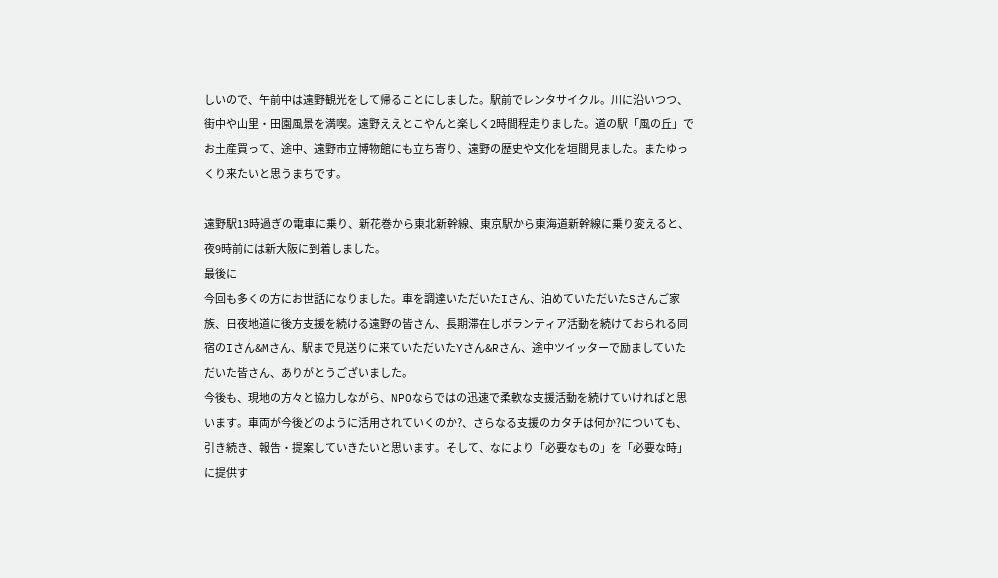しいので、午前中は遠野観光をして帰ることにしました。駅前でレンタサイクル。川に沿いつつ、街中や山里・田園風景を満喫。遠野ええとこやんと楽しく2時間程走りました。道の駅「風の丘」でお土産買って、途中、遠野市立博物館にも立ち寄り、遠野の歴史や文化を垣間見ました。またゆっくり来たいと思うまちです。

遠野駅13時過ぎの電車に乗り、新花巻から東北新幹線、東京駅から東海道新幹線に乗り変えると、夜9時前には新大阪に到着しました。
最後に
今回も多くの方にお世話になりました。車を調達いただいたIさん、泊めていただいたSさんご家族、日夜地道に後方支援を続ける遠野の皆さん、長期滞在しボランティア活動を続けておられる同宿のIさん&Mさん、駅まで見送りに来ていただいたYさん&Rさん、途中ツイッターで励ましていただいた皆さん、ありがとうございました。
今後も、現地の方々と協力しながら、NPOならではの迅速で柔軟な支援活動を続けていければと思います。車両が今後どのように活用されていくのか?、さらなる支援のカタチは何か?についても、引き続き、報告・提案していきたいと思います。そして、なにより「必要なもの」を「必要な時」に提供す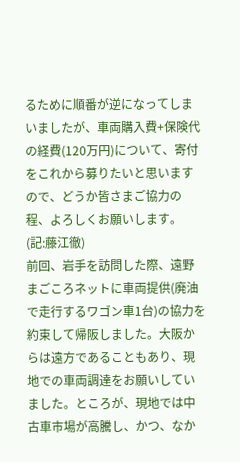るために順番が逆になってしまいましたが、車両購入費+保険代の経費(120万円)について、寄付をこれから募りたいと思いますので、どうか皆さまご協力の程、よろしくお願いします。
(記:藤江徹)
前回、岩手を訪問した際、遠野まごころネットに車両提供(廃油で走行するワゴン車1台)の協力を約束して帰阪しました。大阪からは遠方であることもあり、現地での車両調達をお願いしていました。ところが、現地では中古車市場が高騰し、かつ、なか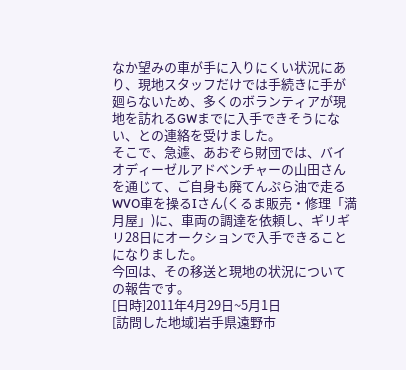なか望みの車が手に入りにくい状況にあり、現地スタッフだけでは手続きに手が廻らないため、多くのボランティアが現地を訪れるGWまでに入手できそうにない、との連絡を受けました。
そこで、急遽、あおぞら財団では、バイオディーゼルアドベンチャーの山田さんを通じて、ご自身も廃てんぷら油で走るWVO車を操るIさん(くるま販売・修理「満月屋」)に、車両の調達を依頼し、ギリギリ28日にオークションで入手できることになりました。
今回は、その移送と現地の状況についての報告です。
[日時]2011年4月29日~5月1日
[訪問した地域]岩手県遠野市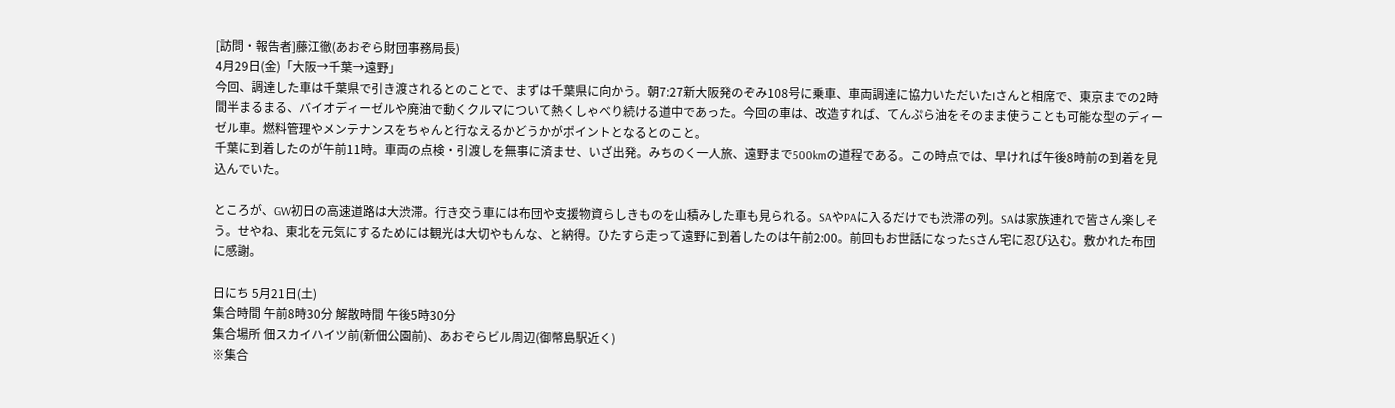[訪問・報告者]藤江徹(あおぞら財団事務局長)
4月29日(金)「大阪→千葉→遠野」
今回、調達した車は千葉県で引き渡されるとのことで、まずは千葉県に向かう。朝7:27新大阪発のぞみ108号に乗車、車両調達に協力いただいたIさんと相席で、東京までの2時間半まるまる、バイオディーゼルや廃油で動くクルマについて熱くしゃべり続ける道中であった。今回の車は、改造すれば、てんぷら油をそのまま使うことも可能な型のディーゼル車。燃料管理やメンテナンスをちゃんと行なえるかどうかがポイントとなるとのこと。
千葉に到着したのが午前11時。車両の点検・引渡しを無事に済ませ、いざ出発。みちのく一人旅、遠野まで500kmの道程である。この時点では、早ければ午後8時前の到着を見込んでいた。

ところが、GW初日の高速道路は大渋滞。行き交う車には布団や支援物資らしきものを山積みした車も見られる。SAやPAに入るだけでも渋滞の列。SAは家族連れで皆さん楽しそう。せやね、東北を元気にするためには観光は大切やもんな、と納得。ひたすら走って遠野に到着したのは午前2:00。前回もお世話になったSさん宅に忍び込む。敷かれた布団に感謝。

日にち 5月21日(土)
集合時間 午前8時30分 解散時間 午後5時30分
集合場所 佃スカイハイツ前(新佃公園前)、あおぞらビル周辺(御幣島駅近く)
※集合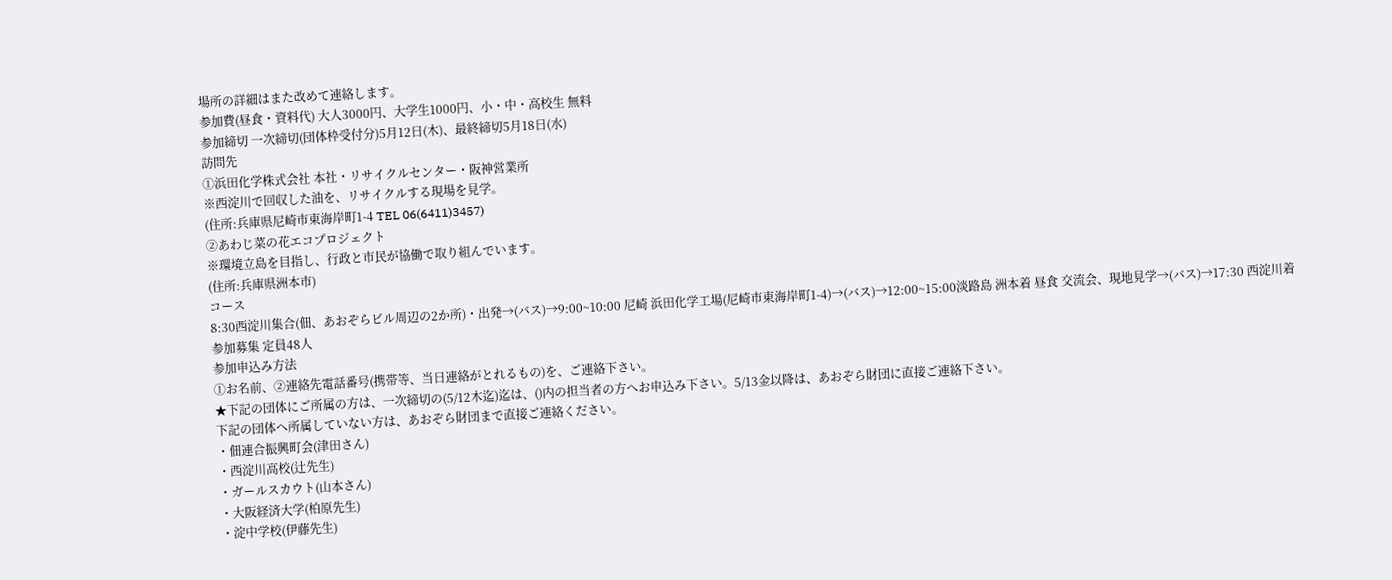場所の詳細はまた改めて連絡します。
参加費(昼食・資料代) 大人3000円、大学生1000円、小・中・高校生 無料
参加締切 一次締切(団体枠受付分)5月12日(木)、最終締切5月18日(水)
訪問先
①浜田化学株式会社 本社・リサイクルセンター・阪神営業所
※西淀川で回収した油を、リサイクルする現場を見学。
(住所:兵庫県尼崎市東海岸町1-4 TEL 06(6411)3457)
②あわじ菜の花エコプロジェクト
※環境立島を目指し、行政と市民が協働で取り組んでいます。
(住所:兵庫県洲本市)
コース
8:30西淀川集合(佃、あおぞらビル周辺の2か所)・出発→(バス)→9:00~10:00 尼崎 浜田化学工場(尼崎市東海岸町1-4)→(バス)→12:00~15:00淡路島 洲本着 昼食 交流会、現地見学→(バス)→17:30 西淀川着
参加募集 定員48人
参加申込み方法
①お名前、②連絡先電話番号(携帯等、当日連絡がとれるもの)を、ご連絡下さい。
★下記の団体にご所属の方は、一次締切の(5/12木迄)迄は、()内の担当者の方へお申込み下さい。5/13金以降は、あおぞら財団に直接ご連絡下さい。
下記の団体へ所属していない方は、あおぞら財団まで直接ご連絡ください。
・佃連合振興町会(津田さん)
・西淀川高校(辻先生)
・ガールスカウト(山本さん)
・大阪経済大学(柏原先生)
・淀中学校(伊藤先生)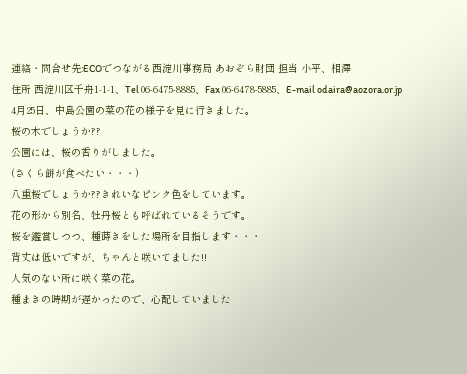連絡・問合せ先:ECOでつながる西淀川事務局 あおぞら財団 担当 小平、相澤
住所 西淀川区千舟1-1-1、Tel 06-6475-8885、Fax 06-6478-5885、E-mail odaira@aozora.or.jp
4月25日、中島公園の菜の花の様子を見に行きました。
桜の木でしょうか??
公園には、桜の香りがしました。
(さくら餅が食べたい・・・)
八重桜でしょうか??きれいなピンク色をしています。
花の形から別名、牡丹桜とも呼ばれているそうです。
桜を鑑賞しつつ、種蒔きをした場所を目指します・・・
背丈は低いですが、ちゃんと咲いてました!!
人気のない所に咲く菜の花。
種まきの時期が遅かったので、心配していました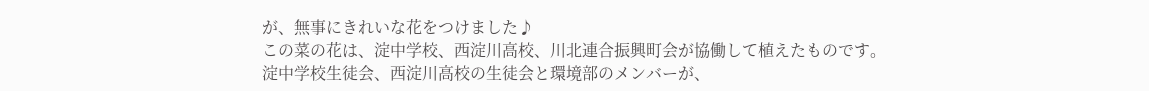が、無事にきれいな花をつけました♪
この菜の花は、淀中学校、西淀川高校、川北連合振興町会が協働して植えたものです。
淀中学校生徒会、西淀川高校の生徒会と環境部のメンバーが、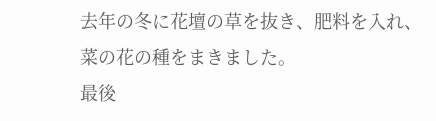去年の冬に花壇の草を抜き、肥料を入れ、菜の花の種をまきました。
最後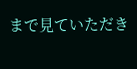まで見ていただき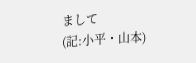まして
(記:小平・山本)